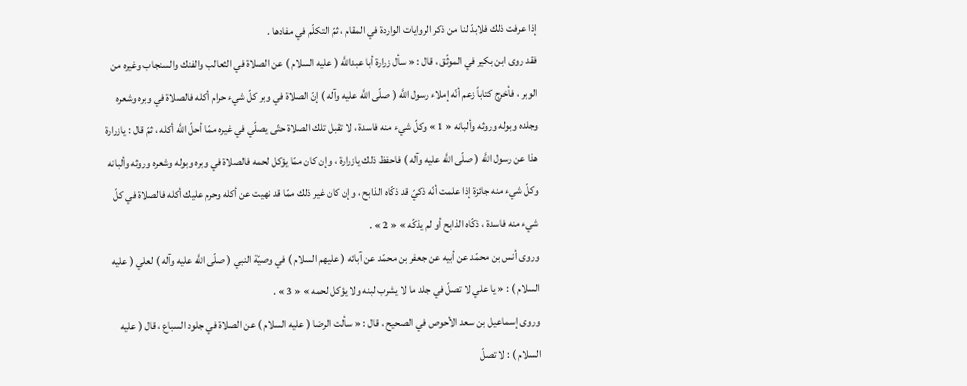إذا عرفت ذلك فلابدّ لنا من ذكر الروايات الواردة في المقام ، ثمّ التكلّم في مفادها .
فقد روى ابن بكير في الموثّق ، قال : « سأل زرارة أبا عبداللَّه ( عليه السلام ) عن الصلاة في الثعالب والفنك والسنجاب وغيره من الوبر ، فأخرج كتاباً زعم أنّه إملاء رسول اللَّه ( صلّى اللَّه عليه وآله ) إنّ الصلاة في وبر كلّ شيء حرام أكله فالصلاة في وبره وشعره وجلده وبوله وروثه وألبانه « 1 » وكلّ شيء منه فاسدة ، لا تقبل تلك الصلاة حتّى يصلّي في غيره ممّا أحلّ اللَّه أكله ، ثمّ قال : يازرارة هذا عن رسول اللَّه ( صلّى اللَّه عليه وآله ) فاحفظ ذلك يازرارة ، وإن كان ممّا يؤكل لحمه فالصلاة في وبره وبوله وشعره وروثه وألبانه وكلّ شيء منه جائزة إذا علمت أنّه ذكيّ قد ذكّاه الذابح ، وإن كان غير ذلك ممّا قد نهيت عن أكله وحرم عليك أكله فالصلاة في كلّ شيء منه فاسدة ، ذكّاه الذابح أو لم يذكّه » « 2 » .
وروى أنس بن محمّد عن أبيه عن جعفر بن محمّد عن آبائه ( عليهم السلام ) في وصيّة النبي ( صلّى اللَّه عليه وآله ) لعلي ( عليه السلام ) : « يا علي لا تصلّ في جلد ما لا يشرب لبنه ولا يؤكل لحمه » « 3 » .
وروى إسماعيل بن سعد الأحوص في الصحيح ، قال : « سألت الرضا ( عليه السلام ) عن الصلاة في جلود السباع ، قال ( عليه السلام ) : لا تصلّ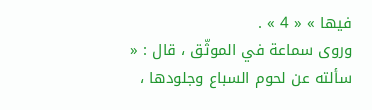فيها » « 4 » .
وروى سماعة في الموثّق ، قال : « سألته عن لحوم السباع وجلودها ،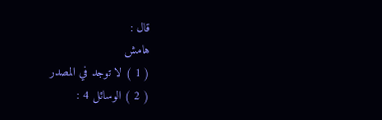قال :
هامش
( 1 ) لا توجد في المصدر
( 2 ) الوسائل 4 :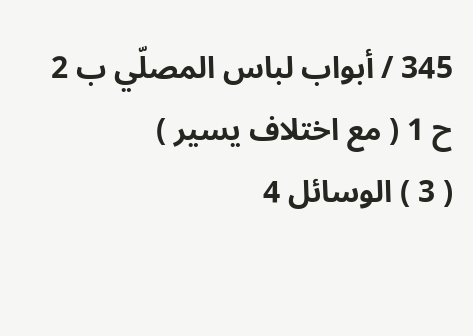345 / أبواب لباس المصلّي ب 2 ح 1 ( مع اختلاف يسير )
( 3 ) الوسائل 4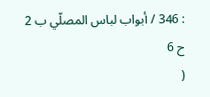: 346 / أبواب لباس المصلّي ب 2 ح 6
(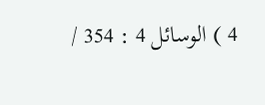4 ) الوسائل 4 : 354 /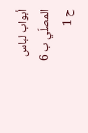أبواب لباس المصلّي ب 6 ح 1